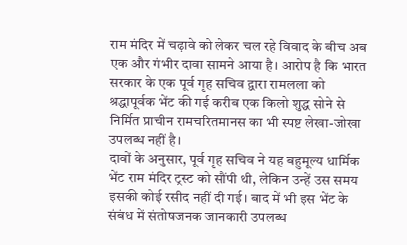राम मंदिर में चढ़ावे को लेकर चल रहे विवाद के बीच अब एक और गंभीर दावा सामने आया है। आरोप है कि भारत सरकार के एक पूर्व गृह सचिव द्वारा रामलला को श्रद्धापूर्वक भेंट की गई करीब एक किलो शुद्ध सोने से निर्मित प्राचीन रामचरितमानस का भी स्पष्ट लेखा-जोखा उपलब्ध नहीं है।
दावों के अनुसार, पूर्व गृह सचिव ने यह बहुमूल्य धार्मिक भेंट राम मंदिर ट्रस्ट को सौंपी थी, लेकिन उन्हें उस समय इसकी कोई रसीद नहीं दी गई। बाद में भी इस भेंट के संबंध में संतोषजनक जानकारी उपलब्ध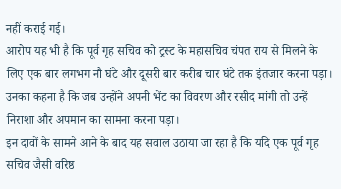नहीं कराई गई।
आरोप यह भी है कि पूर्व गृह सचिव को ट्रस्ट के महासचिव चंपत राय से मिलने के लिए एक बार लगभग नौ घंटे और दूसरी बार करीब चार घंटे तक इंतजार करना पड़ा। उनका कहना है कि जब उन्होंने अपनी भेंट का विवरण और रसीद मांगी तो उन्हें निराशा और अपमान का सामना करना पड़ा।
इन दावों के सामने आने के बाद यह सवाल उठाया जा रहा है कि यदि एक पूर्व गृह सचिव जैसी वरिष्ठ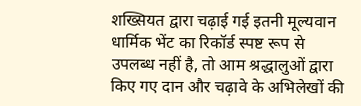शख्सियत द्वारा चढ़ाई गई इतनी मूल्यवान धार्मिक भेंट का रिकॉर्ड स्पष्ट रूप से उपलब्ध नहीं है, तो आम श्रद्धालुओं द्वारा किए गए दान और चढ़ावे के अभिलेखों की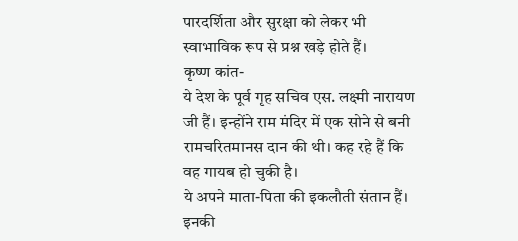पारदर्शिता और सुरक्षा को लेकर भी स्वाभाविक रूप से प्रश्न खड़े होते हैं।
कृष्ण कांत-
ये देश के पूर्व गृह सचिव एस. लक्ष्मी नारायण जी हैं। इन्होंने राम मंदिर में एक सोने से बनी रामचरितमानस दान की थी। कह रहे हैं कि वह गायब हो चुकी है।
ये अपने माता-पिता की इकलौती संतान हैं। इनकी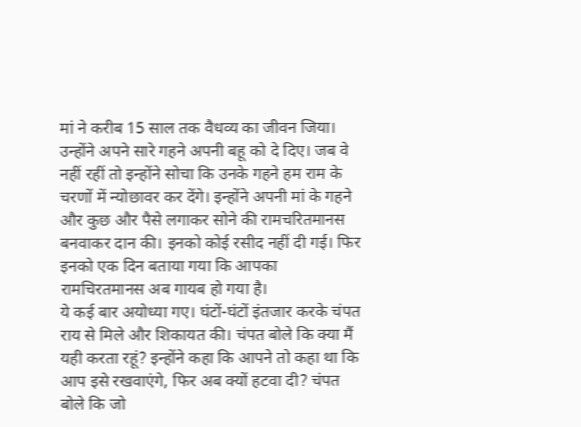मां ने करीब 15 साल तक वैधव्य का जीवन जिया। उन्होंने अपने सारे गहने अपनी बहू को दे दिए। जब वे नहीं रहीं तो इन्होंने सोचा कि उनके गहने हम राम के चरणों में न्योछावर कर देंगे। इन्होंने अपनी मां के गहने और कुछ और पैसे लगाकर सोने की रामचरितमानस बनवाकर दान की। इनको कोई रसीद नहीं दी गई। फिर इनको एक दिन बताया गया कि आपका रामचिरतमानस अब गायब हो गया है।
ये कई बार अयोध्या गए। घंटों-घंटों इंतजार करके चंपत राय से मिले और शिकायत की। चंपत बोले कि क्या मैं यही करता रहूं? इन्होंने कहा कि आपने तो कहा था कि आप इसे रखवाएंगे, फिर अब क्यों हटवा दी? चंपत बोले कि जो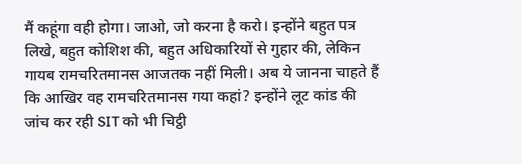मैं कहूंगा वही होगा। जाओ, जो करना है करो। इन्होंने बहुत पत्र लिखे, बहुत कोशिश की, बहुत अधिकारियों से गुहार की, लेकिन गायब रामचरितमानस आजतक नहीं मिली। अब ये जानना चाहते हैं कि आखिर वह रामचरितमानस गया कहां? इन्होंने लूट कांड की जांच कर रही SIT को भी चिट्ठी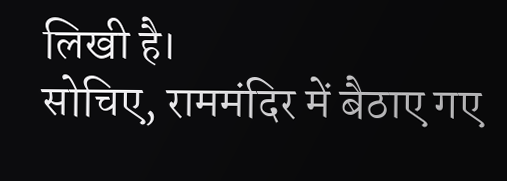लिखी है।
सोचिए, राममंदिर में बैठाए गए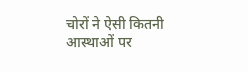चोरों ने ऐसी कितनी आस्थाओं पर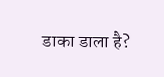डाका डाला है?